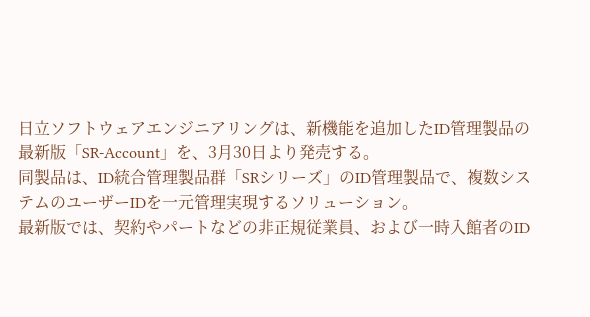日立ソフトウェアエンジニアリングは、新機能を追加したID管理製品の最新版「SR-Account」を、3月30日より発売する。
同製品は、ID統合管理製品群「SRシリーズ」のID管理製品で、複数システムのユーザーIDを一元管理実現するソリューション。
最新版では、契約やパートなどの非正規従業員、および一時入館者のID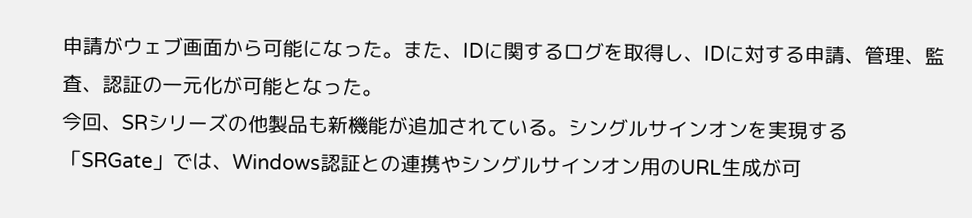申請がウェブ画面から可能になった。また、IDに関するログを取得し、IDに対する申請、管理、監査、認証の一元化が可能となった。
今回、SRシリーズの他製品も新機能が追加されている。シングルサインオンを実現する「SRGate」では、Windows認証との連携やシングルサインオン用のURL生成が可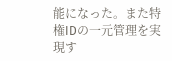能になった。また特権IDの一元管理を実現す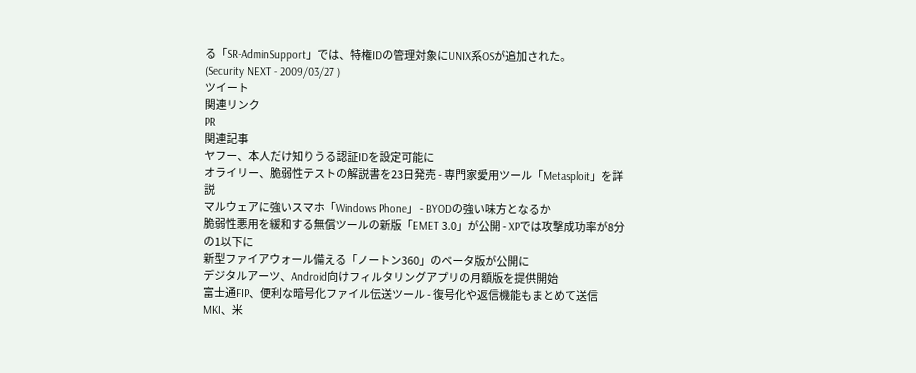る「SR-AdminSupport」では、特権IDの管理対象にUNIX系OSが追加された。
(Security NEXT - 2009/03/27 )
ツイート
関連リンク
PR
関連記事
ヤフー、本人だけ知りうる認証IDを設定可能に
オライリー、脆弱性テストの解説書を23日発売 - 専門家愛用ツール「Metasploit」を詳説
マルウェアに強いスマホ「Windows Phone」 - BYODの強い味方となるか
脆弱性悪用を緩和する無償ツールの新版「EMET 3.0」が公開 - XPでは攻撃成功率が8分の1以下に
新型ファイアウォール備える「ノートン360」のベータ版が公開に
デジタルアーツ、Android向けフィルタリングアプリの月額版を提供開始
富士通FIP、便利な暗号化ファイル伝送ツール - 復号化や返信機能もまとめて送信
MKI、米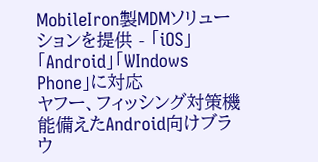MobileIron製MDMソリューションを提供 - 「iOS」「Android」「WIndows Phone」に対応
ヤフー、フィッシング対策機能備えたAndroid向けブラウ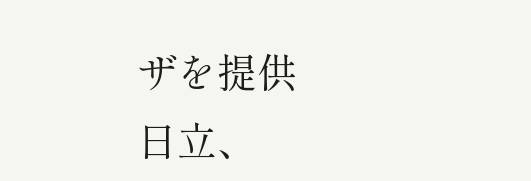ザを提供
日立、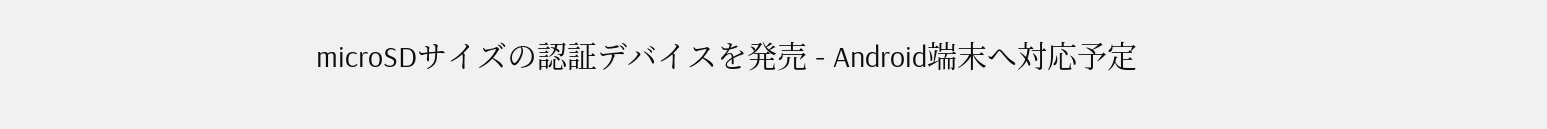microSDサイズの認証デバイスを発売 - Android端末へ対応予定